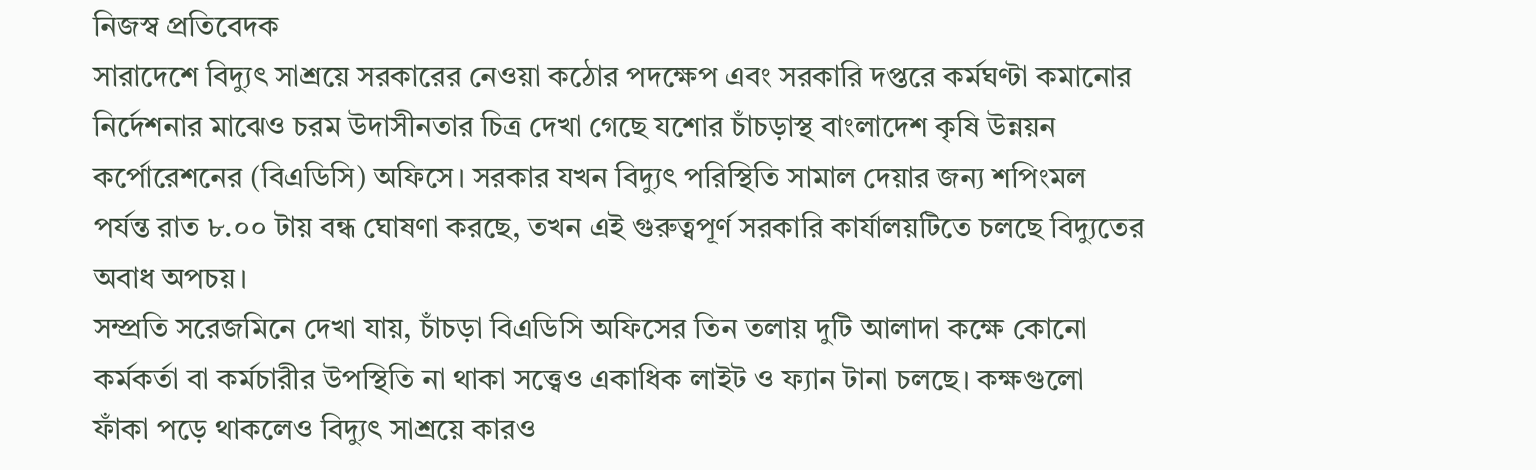নিজস্ব প্রতিবেদক
সারাদেশে বিদ্যুৎ সাশ্রয়ে সরকারের নেওয়া কঠোর পদক্ষেপ এবং সরকারি দপ্তরে কর্মঘণ্টা কমানোর নির্দেশনার মাঝেও চরম উদাসীনতার চিত্র দেখা গেছে যশোর চাঁচড়াস্থ বাংলাদেশ কৃষি উন্নয়ন কর্পোরেশনের (বিএডিসি) অফিসে। সরকার যখন বিদ্যুৎ পরিস্থিতি সামাল দেয়ার জন্য শপিংমল পর্যন্ত রাত ৮.০০ টায় বন্ধ ঘোষণা করছে, তখন এই গুরুত্বপূর্ণ সরকারি কার্যালয়টিতে চলছে বিদ্যুতের অবাধ অপচয়।
সম্প্রতি সরেজমিনে দেখা যায়, চাঁচড়া বিএডিসি অফিসের তিন তলায় দুটি আলাদা কক্ষে কোনো কর্মকর্তা বা কর্মচারীর উপস্থিতি না থাকা সত্ত্বেও একাধিক লাইট ও ফ্যান টানা চলছে। কক্ষগুলো ফাঁকা পড়ে থাকলেও বিদ্যুৎ সাশ্রয়ে কারও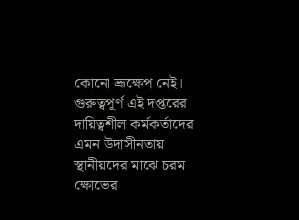কোনো ভ্রূক্ষেপ নেই। গুরুত্বপূর্ণ এই দপ্তরের দায়িত্বশীল কর্মকর্তাদের এমন উদাসীনতায় স্থানীয়দের মাঝে চরম ক্ষোভের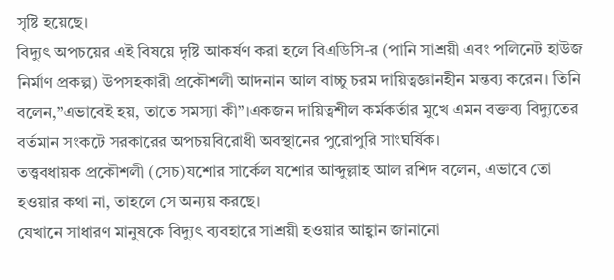সৃষ্টি হয়েছে।
বিদ্যুৎ অপচয়ের এই বিষয়ে দৃষ্টি আকর্ষণ করা হলে বিএডিসি-র (পানি সাশ্রয়ী এবং পলিনেট হাউজ নির্মাণ প্রকল্প) উপসহকারী প্রকৌশলী আদনান আল বাচ্চু চরম দায়িত্বজ্ঞানহীন মন্তব্য করেন। তিনি বলেন,”এভাবেই হয়, তাতে সমস্যা কী”।একজন দায়িত্বশীল কর্মকর্তার মুখে এমন বক্তব্য বিদ্যুতের বর্তমান সংকটে সরকারের অপচয়বিরোধী অবস্থানের পুরোপুরি সাংঘর্ষিক।
তত্ত্ববধায়ক প্রকৌশলী (সেচ)যশোর সার্কেল যশোর আব্দুল্লাহ আল রশিদ বলেন, এভাবে তো হওয়ার কথা না, তাহলে সে অন্যয় করছে।
যেখানে সাধারণ মানুষকে বিদ্যুৎ ব্যবহারে সাশ্রয়ী হওয়ার আহ্বান জানানো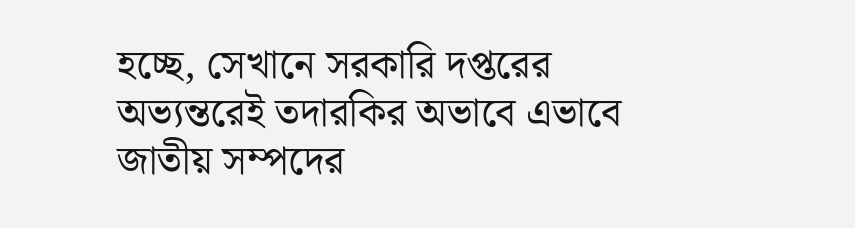হচ্ছে, সেখানে সরকারি দপ্তরের অভ্যন্তরেই তদারকির অভাবে এভাবে জাতীয় সম্পদের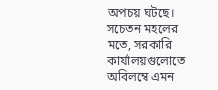অপচয় ঘটছে।
সচেতন মহলের মতে, সরকারি কার্যালয়গুলোতে অবিলম্বে এমন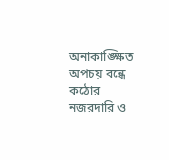অনাকাঙ্ক্ষিত অপচয় বন্ধে কঠোর নজরদারি ও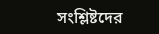সংশ্লিষ্টদের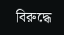বিরুদ্ধে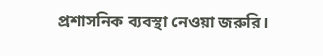প্রশাসনিক ব্যবস্থা নেওয়া জরুরি।